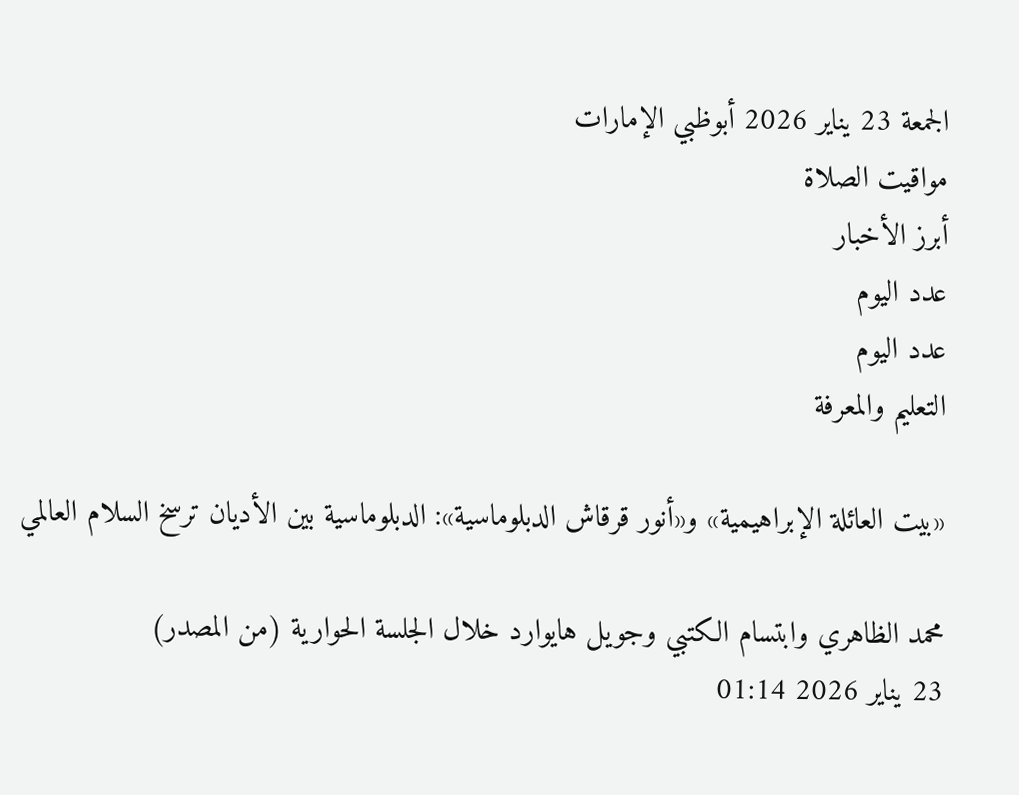الجمعة 23 يناير 2026 أبوظبي الإمارات
مواقيت الصلاة
أبرز الأخبار
عدد اليوم
عدد اليوم
التعليم والمعرفة

«بيت العائلة الإبراهيمية» و«أنور قرقاش الدبلوماسية»: الدبلوماسية بين الأديان ترسخ السلام العالمي

محمد الظاهري وابتسام الكتبي وجويل هايوارد خلال الجلسة الحوارية (من المصدر)
23 يناير 2026 01:14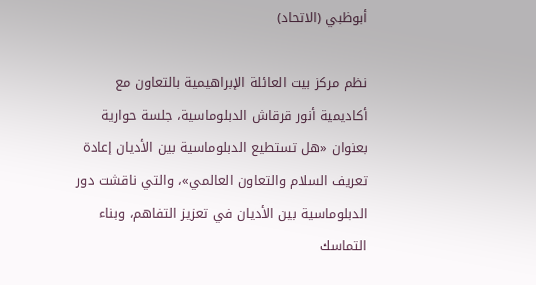أبوظبي (الاتحاد)

نظم مركز بيت العائلة الإبراهيمية بالتعاون مع أكاديمية أنور قرقاش الدبلوماسية، جلسة حوارية بعنوان «هل تستطيع الدبلوماسية بين الأديان إعادة تعريف السلام والتعاون العالمي»، والتي ناقشت دور الدبلوماسية بين الأديان في تعزيز التفاهم، وبناء التماسك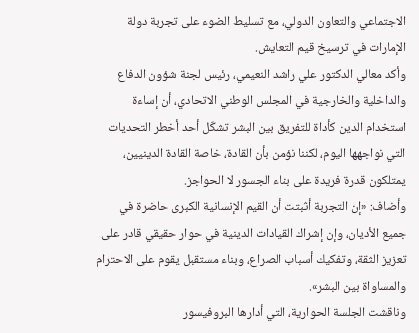الاجتماعي والتعاون الدولي، مع تسليط الضوء على تجربة دولة الإمارات في ترسيخ قيم التعايش.
وأكد معالي الدكتور علي راشد النعيمي، رئيس لجنة شؤون الدفاع والداخلية والخارجية في المجلس الوطني الاتحادي، أن إساءة استخدام الدين كأداة للتفريق بين البشر تشكّل أحد أخطر التحديات التي نواجهها اليوم، لكننا نؤمن بأن القادة، خاصة القادة الدينيين، يمتلكون قدرة فريدة على بناء الجسور لا الحواجز.
وأضاف: «إن التجربة أثبتت أن القيم الإنسانية الكبرى حاضرة في جميع الأديان، وإن إشراك القيادات الدينية في حوار حقيقي قادر على تعزيز الثقة، وتفكيك أسباب الصراع، وبناء مستقبل يقوم على الاحترام والمساواة بين البشر».
وناقشت الجلسة الحوارية، التي أدارها البروفيسور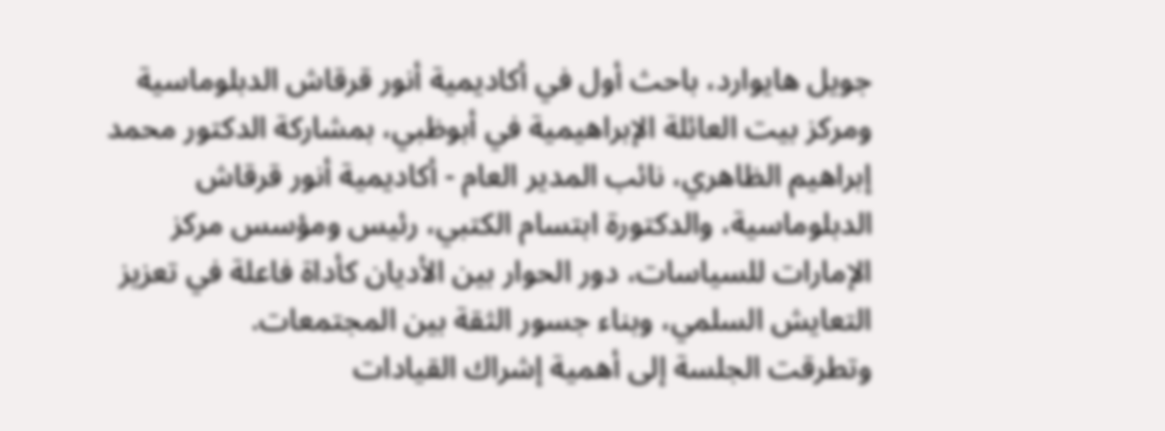جويل هايوارد، باحث أول في أكاديمية أنور قرقاش الدبلوماسية ومركز بيت العائلة الإبراهيمية في أبوظبي، بمشاركة الدكتور محمد إبراهيم الظاهري، نائب المدير العام - أكاديمية أنور قرقاش الدبلوماسية، والدكتورة ابتسام الكتبي، رئيس ومؤسس مركز الإمارات للسياسات، دور الحوار بين الأديان كأداة فاعلة في تعزيز التعايش السلمي، وبناء جسور الثقة بين المجتمعات.
وتطرقت الجلسة إلى أهمية إشراك القيادات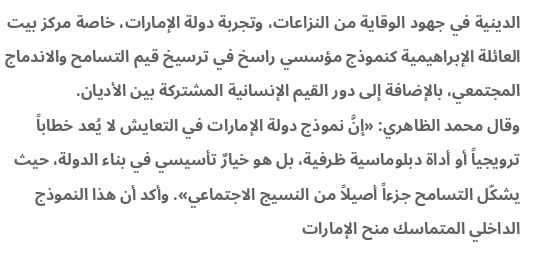الدينية في جهود الوقاية من النزاعات، وتجربة دولة الإمارات، خاصة مركز بيت العائلة الإبراهيمية كنموذج مؤسسي راسخ في ترسيخ قيم التسامح والاندماج المجتمعي، بالإضافة إلى دور القيم الإنسانية المشتركة بين الأديان.
وقال محمد الظاهري: «إنَّ نموذج دولة الإمارات في التعايش لا يُعد خطاباً ترويجياً أو أداة دبلوماسية ظرفية، بل هو خيارٌ تأسيسي في بناء الدولة، حيث يشكّل التسامح جزءاً أصيلاً من النسيج الاجتماعي». وأكد أن هذا النموذج الداخلي المتماسك منح الإمارات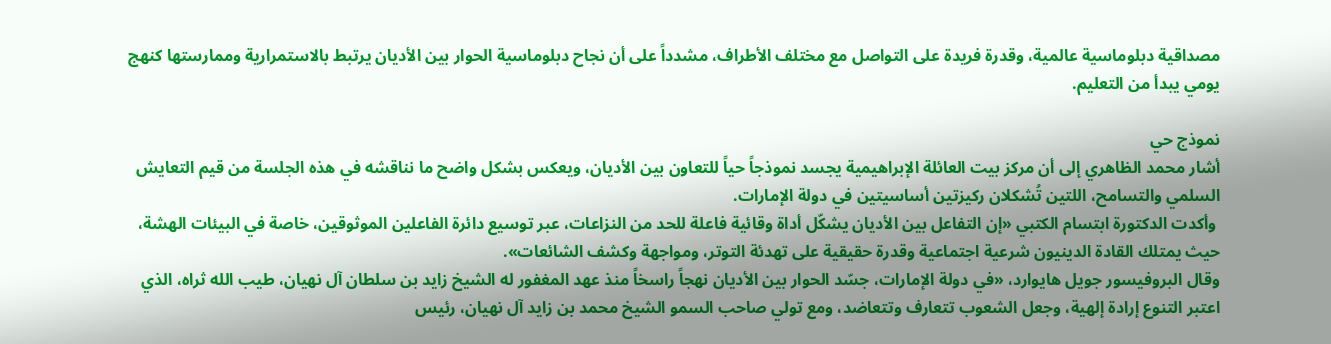مصداقية دبلوماسية عالمية، وقدرة فريدة على التواصل مع مختلف الأطراف، مشدداً على أن نجاح دبلوماسية الحوار بين الأديان يرتبط بالاستمرارية وممارستها كنهج يومي يبدأ من التعليم.

نموذج حي
أشار محمد الظاهري إلى أن مركز بيت العائلة الإبراهيمية يجسد نموذجاً حياً للتعاون بين الأديان، ويعكس بشكل واضح ما نناقشه في هذه الجلسة من قيم التعايش السلمي والتسامح، اللتين تُشكلان ركيزتين أساسيتين في دولة الإمارات.
 وأكدت الدكتورة ابتسام الكتبي «إن التفاعل بين الأديان يشكّل أداة وقائية فاعلة للحد من النزاعات، عبر توسيع دائرة الفاعلين الموثوقين، خاصة في البيئات الهشة، حيث يمتلك القادة الدينيون شرعية اجتماعية وقدرة حقيقية على تهدئة التوتر، ومواجهة وكشف الشائعات».
وقال البروفيسور جويل هايوارد، «في دولة الإمارات، جسّد الحوار بين الأديان نهجاً راسخاً منذ عهد المغفور له الشيخ زايد بن سلطان آل نهيان، طيب الله ثراه، الذي اعتبر التنوع إرادة إلهية، وجعل الشعوب تتعارف وتتعاضد، ومع تولي صاحب السمو الشيخ محمد بن زايد آل نهيان، رئيس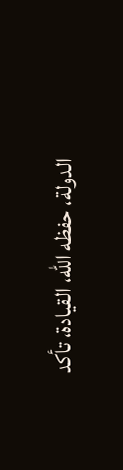الدولة، حفظه الله، القيادة، تأكد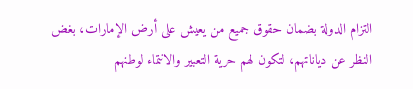التزام الدولة بضمان حقوق جميع من يعيش على أرض الإمارات، بغض النظر عن دياناتهم، لتكون لهم حرية التعبير والانتماء لوطنهم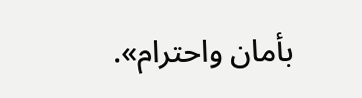بأمان واحترام».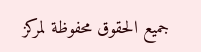جميع الحقوق محفوظة لمركز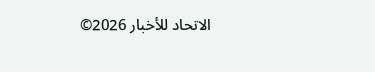الاتحاد للأخبار 2026©